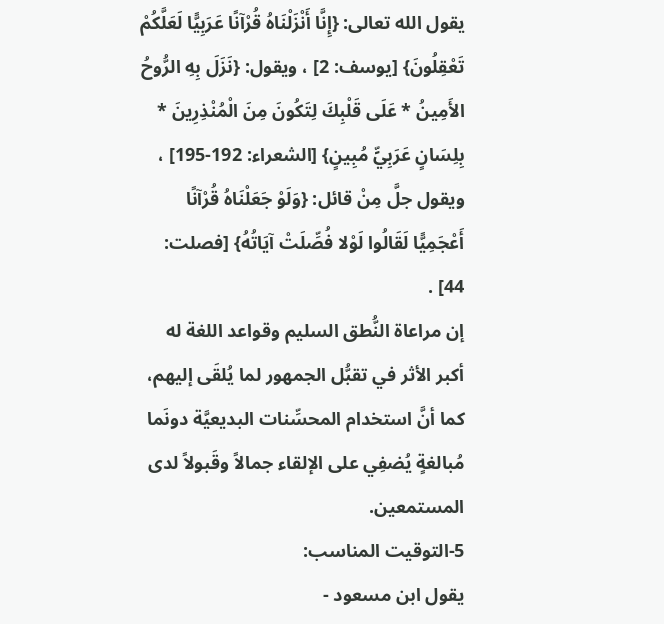يقول الله تعالى: {إِنَّا أَنْزَلْنَاهُ قُرْآنًا عَرَبِيًّا لَعَلَّكُمْ تَعْقِلُونَ} [يوسف: 2] ، ويقول: {نَزَلَ بِهِ الرُّوحُ الأَمِينُ * عَلَى قَلْبِكَ لِتَكُونَ مِنَ الْمُنْذِرِينَ * بِلِسَانٍ عَرَبِيٍّ مُبِينٍ} [الشعراء: 192-195] ، ويقول جلَّ مِنْ قائل: {وَلَوْ جَعَلْنَاهُ قُرْآنًا أَعْجَمِيًّا لَقَالُوا لَوْلا فُصِّلَتْ آيَاتُهُ} [فصلت: 44] .
إن مراعاة النُّطق السليم وقواعد اللغة له أكبر الأثر في تقبُّل الجمهور لما يُلقَى إليهم، كما أنَّ استخدام المحسِّنات البديعيَّة دونَما مُبالغةٍ يُضفِي على الإلقاء جمالاً وقَبولاً لدى المستمعين.
5-التوقيت المناسب:
يقول ابن مسعود -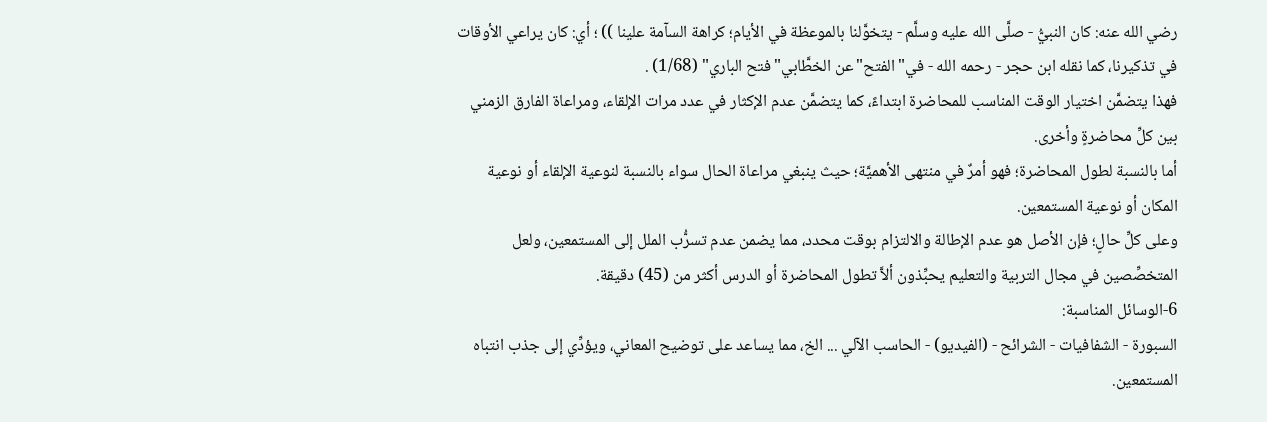رضي الله عنه: كان النبيُّ - صلَّى الله عليه وسلَّم - يتخوَّلنا بالموعظة في الأيام؛ كراهة السآمة علينا )) ؛ أي: كان يراعي الأوقات في تذكيرنا، كما نقله ابن حجر - رحمه الله - في"الفتح"عن الخطَّابي"فتح الباري" (1/68) .
فهذا يتضمَّن اختيار الوقت المناسب للمحاضرة ابتداءً، كما يتضمَّن عدم الإكثار في عدد مرات الإلقاء، ومراعاة الفارق الزمني بين كلِّ محاضرةٍ وأخرى.
أما بالنسبة لطول المحاضرة؛ فهو أمرٌ في منتهى الأهميَّة؛ حيث ينبغي مراعاة الحال سواء بالنسبة لنوعية الإلقاء أو نوعية المكان أو نوعية المستمعين.
وعلى كلِّ حالٍ؛ فإن الأصل هو عدم الإطالة والالتزام بوقت محدد، مما يضمن عدم تسرُّب الملل إلى المستمعين، ولعل المتخصِّصين في مجال التربية والتعليم يحبِّذون ألاَّ تطول المحاضرة أو الدرس أكثر من (45) دقيقة.
6-الوسائل المناسبة:
السبورة - الشفافيات - الشرائح - (الفيديو) - الحاسب الآلي ... الخ، مما يساعد على توضيح المعاني، ويؤدِّي إلى جذب انتباه المستمعين.